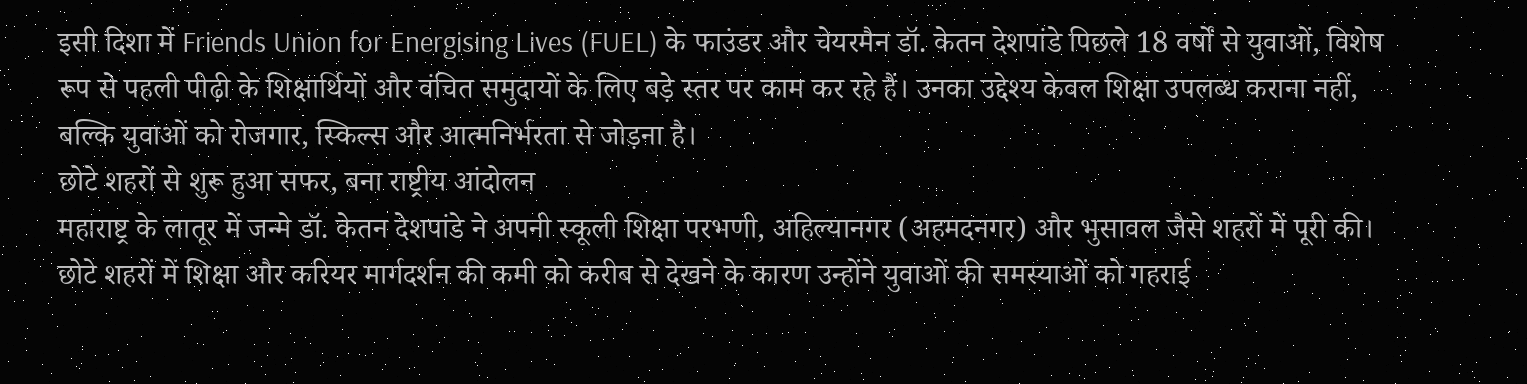इसी दिशा में Friends Union for Energising Lives (FUEL) के फाउंडर और चेयरमैन डॉ. केतन देशपांडे पिछले 18 वर्षों से युवाओं, विशेष रूप से पहली पीढ़ी के शिक्षार्थियों और वंचित समुदायों के लिए बड़े स्तर पर काम कर रहे हैं। उनका उद्देश्य केवल शिक्षा उपलब्ध कराना नहीं, बल्कि युवाओं को रोजगार, स्किल्स और आत्मनिर्भरता से जोड़ना है।
छोटे शहरों से शुरू हुआ सफर, बना राष्ट्रीय आंदोलन
महाराष्ट्र के लातूर में जन्मे डॉ. केतन देशपांडे ने अपनी स्कूली शिक्षा परभणी, अहिल्यानगर (अहमदनगर) और भुसावल जैसे शहरों में पूरी की। छोटे शहरों में शिक्षा और करियर मार्गदर्शन की कमी को करीब से देखने के कारण उन्होंने युवाओं की समस्याओं को गहराई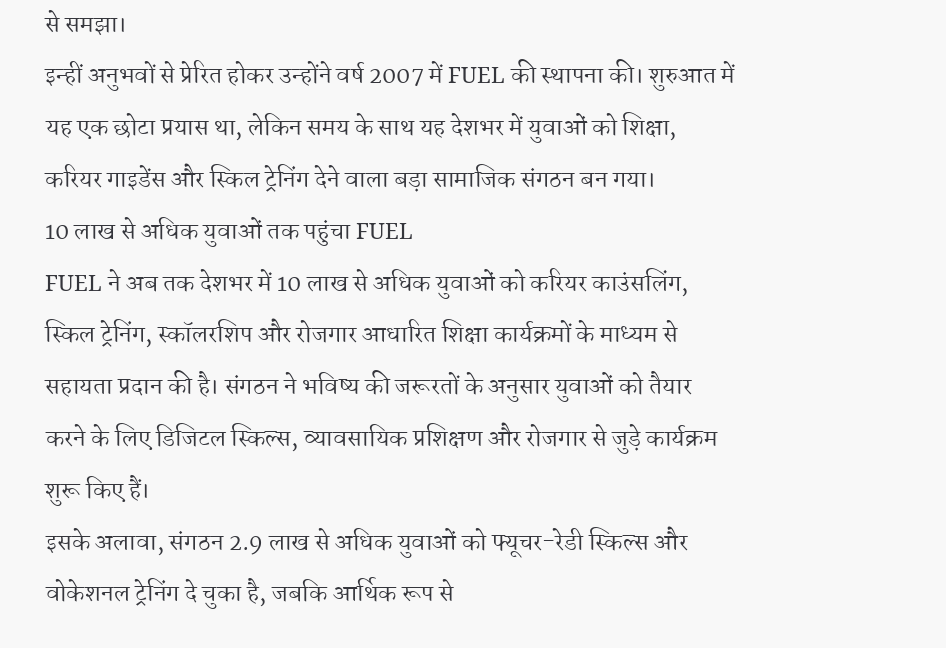से समझा।
इन्हीं अनुभवों से प्रेरित होकर उन्होंने वर्ष 2007 में FUEL की स्थापना की। शुरुआत में यह एक छोटा प्रयास था, लेकिन समय के साथ यह देशभर में युवाओं को शिक्षा, करियर गाइडेंस और स्किल ट्रेनिंग देने वाला बड़ा सामाजिक संगठन बन गया।
10 लाख से अधिक युवाओं तक पहुंचा FUEL
FUEL ने अब तक देशभर में 10 लाख से अधिक युवाओं को करियर काउंसलिंग, स्किल ट्रेनिंग, स्कॉलरशिप और रोजगार आधारित शिक्षा कार्यक्रमों के माध्यम से सहायता प्रदान की है। संगठन ने भविष्य की जरूरतों के अनुसार युवाओं को तैयार करने के लिए डिजिटल स्किल्स, व्यावसायिक प्रशिक्षण और रोजगार से जुड़े कार्यक्रम शुरू किए हैं।
इसके अलावा, संगठन 2.9 लाख से अधिक युवाओं को फ्यूचर-रेडी स्किल्स और वोकेशनल ट्रेनिंग दे चुका है, जबकि आर्थिक रूप से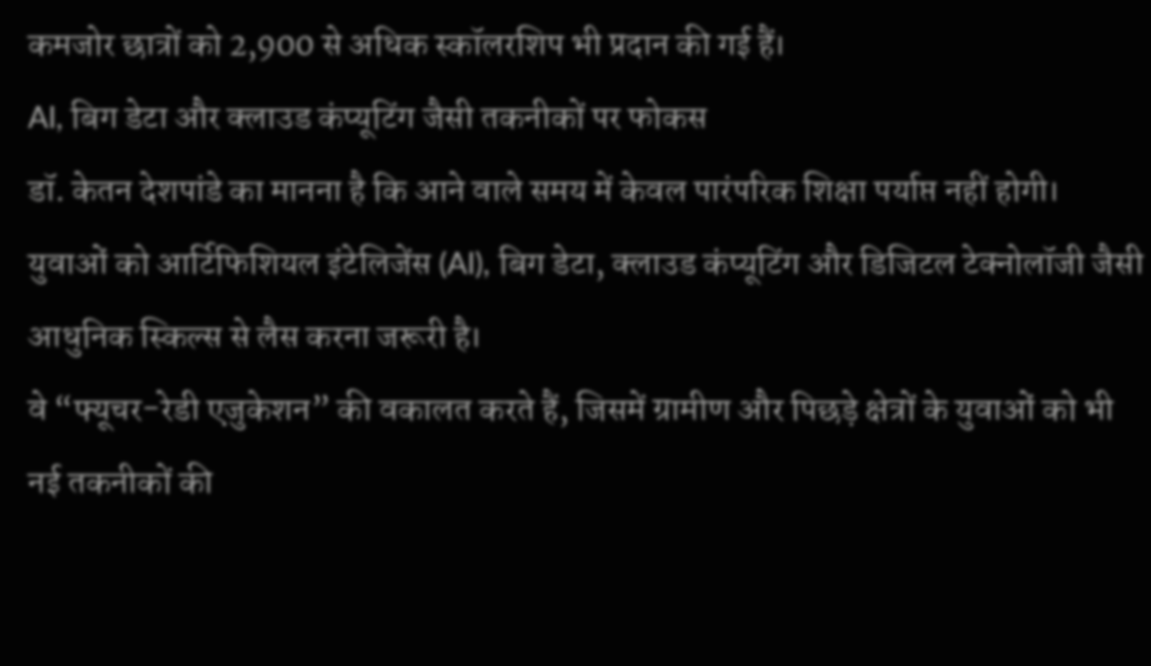कमजोर छात्रों को 2,900 से अधिक स्कॉलरशिप भी प्रदान की गई हैं।
AI, बिग डेटा और क्लाउड कंप्यूटिंग जैसी तकनीकों पर फोकस
डॉ. केतन देशपांडे का मानना है कि आने वाले समय में केवल पारंपरिक शिक्षा पर्याप्त नहीं होगी। युवाओं को आर्टिफिशियल इंटेलिजेंस (AI), बिग डेटा, क्लाउड कंप्यूटिंग और डिजिटल टेक्नोलॉजी जैसी आधुनिक स्किल्स से लैस करना जरूरी है।
वे “फ्यूचर-रेडी एजुकेशन” की वकालत करते हैं, जिसमें ग्रामीण और पिछड़े क्षेत्रों के युवाओं को भी नई तकनीकों की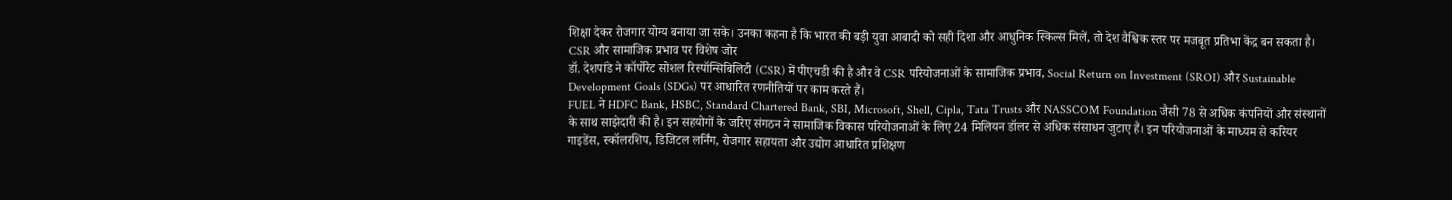शिक्षा देकर रोजगार योग्य बनाया जा सके। उनका कहना है कि भारत की बड़ी युवा आबादी को सही दिशा और आधुनिक स्किल्स मिलें, तो देश वैश्विक स्तर पर मजबूत प्रतिभा केंद्र बन सकता है।
CSR और सामाजिक प्रभाव पर विशेष जोर
डॉ. देशपांडे ने कॉर्पोरेट सोशल रिस्पॉन्सिबिलिटी (CSR) में पीएचडी की है और वे CSR परियोजनाओं के सामाजिक प्रभाव, Social Return on Investment (SROI) और Sustainable Development Goals (SDGs) पर आधारित रणनीतियों पर काम करते हैं।
FUEL ने HDFC Bank, HSBC, Standard Chartered Bank, SBI, Microsoft, Shell, Cipla, Tata Trusts और NASSCOM Foundation जैसी 78 से अधिक कंपनियों और संस्थानों के साथ साझेदारी की है। इन सहयोगों के जरिए संगठन ने सामाजिक विकास परियोजनाओं के लिए 24 मिलियन डॉलर से अधिक संसाधन जुटाए हैं। इन परियोजनाओं के माध्यम से करियर गाइडेंस, स्कॉलरशिप, डिजिटल लर्निंग, रोजगार सहायता और उद्योग आधारित प्रशिक्षण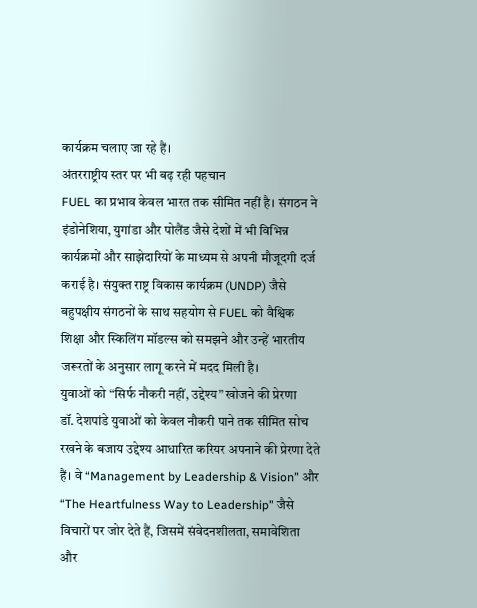कार्यक्रम चलाए जा रहे हैं।
अंतरराष्ट्रीय स्तर पर भी बढ़ रही पहचान
FUEL का प्रभाव केवल भारत तक सीमित नहीं है। संगठन ने इंडोनेशिया, युगांडा और पोलैंड जैसे देशों में भी विभिन्न कार्यक्रमों और साझेदारियों के माध्यम से अपनी मौजूदगी दर्ज कराई है। संयुक्त राष्ट्र विकास कार्यक्रम (UNDP) जैसे बहुपक्षीय संगठनों के साथ सहयोग से FUEL को वैश्विक शिक्षा और स्किलिंग मॉडल्स को समझने और उन्हें भारतीय जरूरतों के अनुसार लागू करने में मदद मिली है।
युवाओं को “सिर्फ नौकरी नहीं, उद्देश्य” खोजने की प्रेरणा
डॉ. देशपांडे युवाओं को केवल नौकरी पाने तक सीमित सोच रखने के बजाय उद्देश्य आधारित करियर अपनाने की प्रेरणा देते हैं। वे “Management by Leadership & Vision” और “The Heartfulness Way to Leadership” जैसे विचारों पर जोर देते हैं, जिसमें संवेदनशीलता, समावेशिता और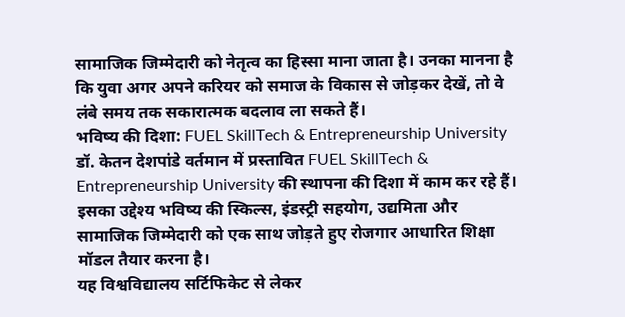सामाजिक जिम्मेदारी को नेतृत्व का हिस्सा माना जाता है। उनका मानना है कि युवा अगर अपने करियर को समाज के विकास से जोड़कर देखें, तो वे लंबे समय तक सकारात्मक बदलाव ला सकते हैं।
भविष्य की दिशा: FUEL SkillTech & Entrepreneurship University
डॉ. केतन देशपांडे वर्तमान में प्रस्तावित FUEL SkillTech & Entrepreneurship University की स्थापना की दिशा में काम कर रहे हैं। इसका उद्देश्य भविष्य की स्किल्स, इंडस्ट्री सहयोग, उद्यमिता और सामाजिक जिम्मेदारी को एक साथ जोड़ते हुए रोजगार आधारित शिक्षा मॉडल तैयार करना है।
यह विश्वविद्यालय सर्टिफिकेट से लेकर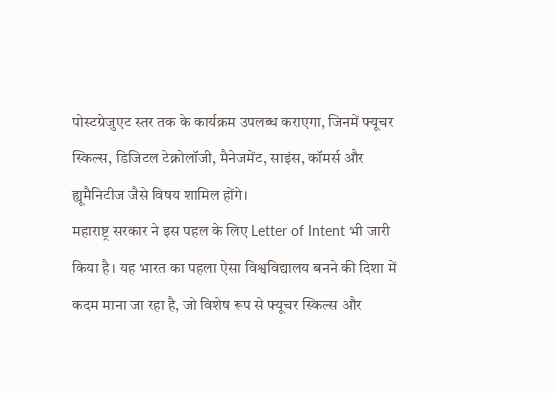पोस्टग्रेजुएट स्तर तक के कार्यक्रम उपलब्ध कराएगा, जिनमें फ्यूचर स्किल्स, डिजिटल टेक्नोलॉजी, मैनेजमेंट, साइंस, कॉमर्स और ह्यूमैनिटीज जैसे विषय शामिल होंगे।
महाराष्ट्र सरकार ने इस पहल के लिए Letter of Intent भी जारी किया है। यह भारत का पहला ऐसा विश्वविद्यालय बनने की दिशा में कदम माना जा रहा है, जो विशेष रूप से फ्यूचर स्किल्स और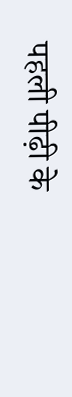पहली पीढ़ी के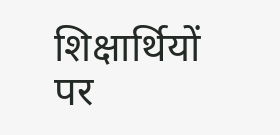शिक्षार्थियों पर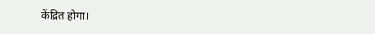केंद्रित होगा।